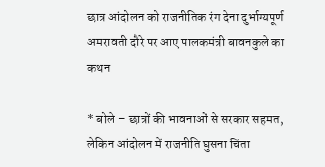छात्र आंदोलन को राजनीतिक रंग देना दुर्भाग्यपूर्ण
अमरावती दौरे पर आए पालकमंत्री बावनकुले का कथन

* बोले – छात्रों की भावनाओं से सरकार सहमत, लेकिन आंदोलन में राजनीति घुसना चिंता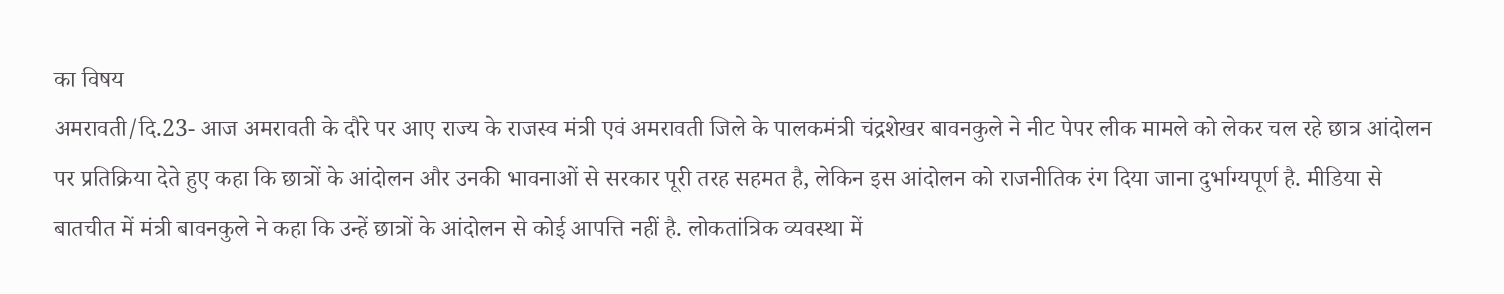का विषय
अमरावती/दि.23- आज अमरावती के दौरे पर आए राज्य के राजस्व मंत्री एवं अमरावती जिले के पालकमंत्री चंद्रशेखर बावनकुले ने नीट पेपर लीक मामले को लेकर चल रहे छात्र आंदोलन पर प्रतिक्रिया देते हुए कहा कि छात्रों के आंदोलन और उनकी भावनाओं से सरकार पूरी तरह सहमत है, लेकिन इस आंदोलन को राजनीतिक रंग दिया जाना दुर्भाग्यपूर्ण है. मीडिया से बातचीत में मंत्री बावनकुले ने कहा कि उन्हें छात्रों के आंदोलन से कोई आपत्ति नहीं है. लोकतांत्रिक व्यवस्था में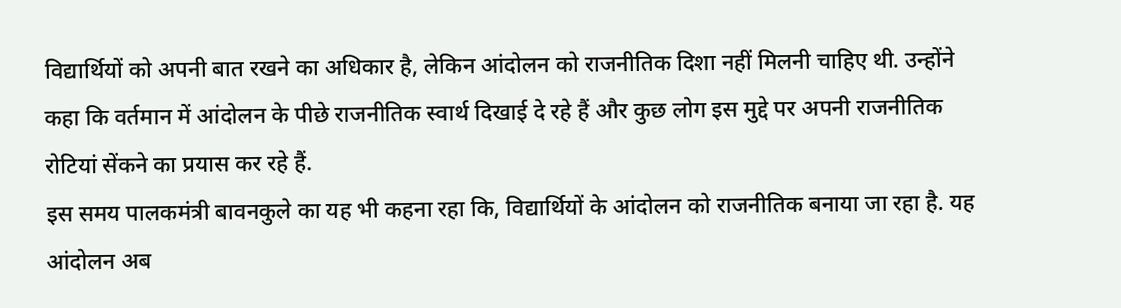विद्यार्थियों को अपनी बात रखने का अधिकार है, लेकिन आंदोलन को राजनीतिक दिशा नहीं मिलनी चाहिए थी. उन्होंने कहा कि वर्तमान में आंदोलन के पीछे राजनीतिक स्वार्थ दिखाई दे रहे हैं और कुछ लोग इस मुद्दे पर अपनी राजनीतिक रोटियां सेंकने का प्रयास कर रहे हैं.
इस समय पालकमंत्री बावनकुले का यह भी कहना रहा कि, विद्यार्थियों के आंदोलन को राजनीतिक बनाया जा रहा है. यह आंदोलन अब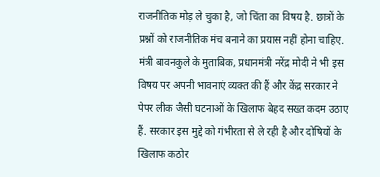राजनीतिक मोड़ ले चुका है, जो चिंता का विषय है. छात्रों के प्रश्नों को राजनीतिक मंच बनाने का प्रयास नहीं होना चाहिए. मंत्री बावनकुले के मुताबिक, प्रधानमंत्री नरेंद्र मोदी ने भी इस विषय पर अपनी भावनाएं व्यक्त की हैं और केंद्र सरकार ने पेपर लीक जैसी घटनाओं के खिलाफ बेहद सख्त कदम उठाए हैं. सरकार इस मुद्दे को गंभीरता से ले रही है और दोषियों के खिलाफ कठोर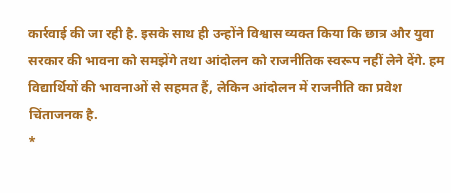कार्रवाई की जा रही है. इसके साथ ही उन्होंने विश्वास व्यक्त किया कि छात्र और युवा सरकार की भावना को समझेंगे तथा आंदोलन को राजनीतिक स्वरूप नहीं लेने देंगे. हम विद्यार्थियों की भावनाओं से सहमत हैं, लेकिन आंदोलन में राजनीति का प्रवेश चिंताजनक है.
*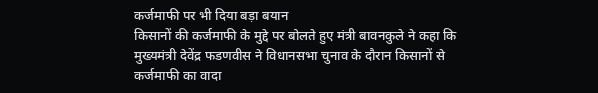कर्जमाफी पर भी दिया बड़ा बयान
किसानों की कर्जमाफी के मुद्दे पर बोलते हुए मंत्री बावनकुले ने कहा कि मुख्यमंत्री देवेंद्र फडणवीस ने विधानसभा चुनाव के दौरान किसानों से कर्जमाफी का वादा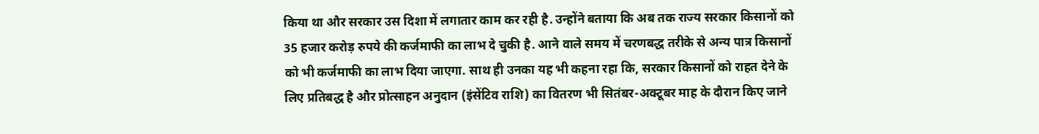किया था और सरकार उस दिशा में लगातार काम कर रही है. उन्होंने बताया कि अब तक राज्य सरकार किसानों को 35 हजार करोड़ रुपये की कर्जमाफी का लाभ दे चुकी है. आने वाले समय में चरणबद्ध तरीके से अन्य पात्र किसानों को भी कर्जमाफी का लाभ दिया जाएगा. साथ ही उनका यह भी कहना रहा कि, सरकार किसानों को राहत देने के लिए प्रतिबद्ध है और प्रोत्साहन अनुदान (इंसेंटिव राशि) का वितरण भी सितंबर-अक्टूबर माह के दौरान किए जाने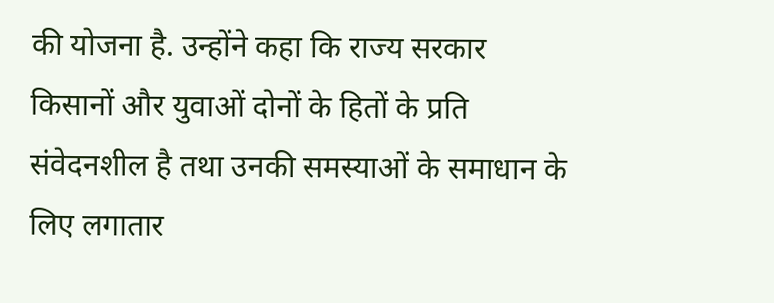की योजना है. उन्होंने कहा कि राज्य सरकार किसानों और युवाओं दोनों के हितों के प्रति संवेदनशील है तथा उनकी समस्याओं के समाधान के लिए लगातार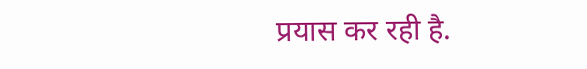प्रयास कर रही है.